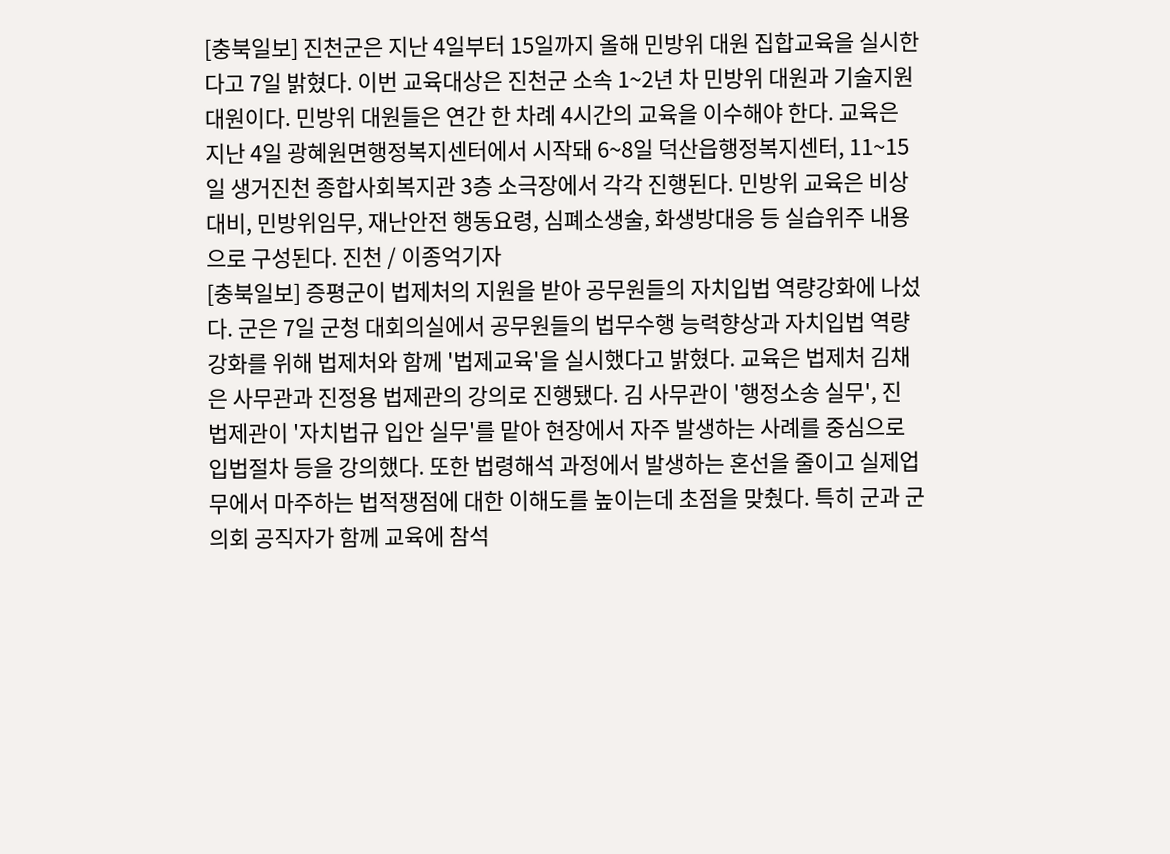[충북일보] 진천군은 지난 4일부터 15일까지 올해 민방위 대원 집합교육을 실시한다고 7일 밝혔다. 이번 교육대상은 진천군 소속 1~2년 차 민방위 대원과 기술지원 대원이다. 민방위 대원들은 연간 한 차례 4시간의 교육을 이수해야 한다. 교육은 지난 4일 광혜원면행정복지센터에서 시작돼 6~8일 덕산읍행정복지센터, 11~15일 생거진천 종합사회복지관 3층 소극장에서 각각 진행된다. 민방위 교육은 비상대비, 민방위임무, 재난안전 행동요령, 심폐소생술, 화생방대응 등 실습위주 내용으로 구성된다. 진천 / 이종억기자
[충북일보] 증평군이 법제처의 지원을 받아 공무원들의 자치입법 역량강화에 나섰다. 군은 7일 군청 대회의실에서 공무원들의 법무수행 능력향상과 자치입법 역량강화를 위해 법제처와 함께 '법제교육'을 실시했다고 밝혔다. 교육은 법제처 김채은 사무관과 진정용 법제관의 강의로 진행됐다. 김 사무관이 '행정소송 실무', 진 법제관이 '자치법규 입안 실무'를 맡아 현장에서 자주 발생하는 사례를 중심으로 입법절차 등을 강의했다. 또한 법령해석 과정에서 발생하는 혼선을 줄이고 실제업무에서 마주하는 법적쟁점에 대한 이해도를 높이는데 초점을 맞췄다. 특히 군과 군의회 공직자가 함께 교육에 참석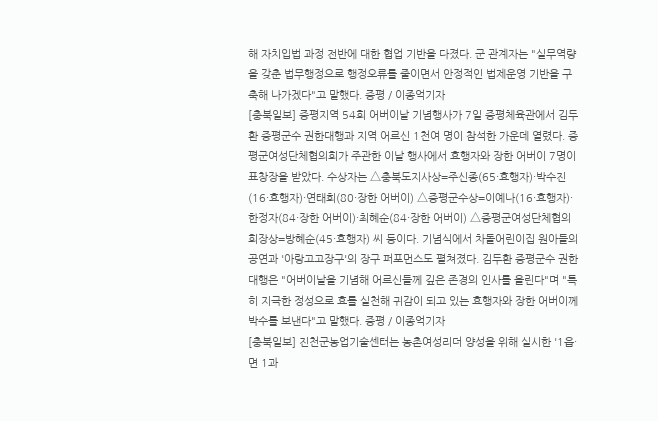해 자치입법 과정 전반에 대한 협업 기반을 다졌다. 군 관계자는 "실무역량을 갖춘 법무행정으로 행정오류를 줄이면서 안정적인 법제운영 기반을 구축해 나가겠다"고 말했다. 증평 / 이종억기자
[충북일보] 증평지역 54회 어버이날 기념행사가 7일 증평체육관에서 김두환 증평군수 권한대행과 지역 어르신 1천여 명이 참석한 가운데 열렸다. 증평군여성단체협의회가 주관한 이날 행사에서 효행자와 장한 어버이 7명이 표창장을 받았다. 수상자는 △충북도지사상=주신종(65·효행자)·박수진(16·효행자)·연태희(80·장한 어버이) △증평군수상=이예나(16·효행자)·한정자(84·장한 어버이)·최혜순(84·장한 어버이) △증평군여성단체협의회장상=방혜순(45·효행자) 씨 등이다. 기념식에서 차돌어린이집 원아들의 공연과 '아랑고고장구'의 장구 퍼포먼스도 펼쳐졌다. 김두환 증평군수 권한대행은 "어버이날을 기념해 어르신들께 깊은 존경의 인사를 올린다"며 "특히 지극한 정성으로 효를 실천해 귀감이 되고 있는 효행자와 장한 어버이께 박수를 보낸다"고 말했다. 증평 / 이종억기자
[충북일보] 진천군농업기술센터는 농촌여성리더 양성을 위해 실시한 '1읍·면 1과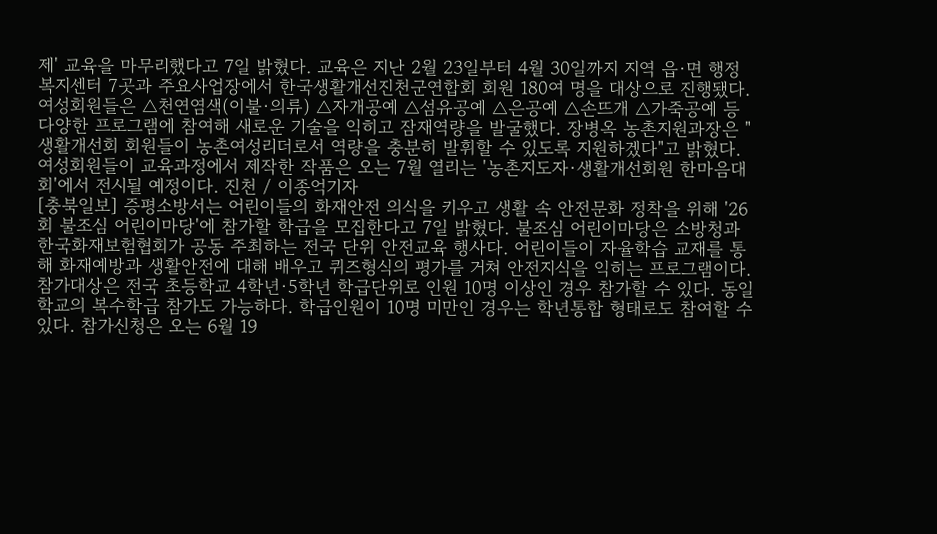제' 교육을 마무리했다고 7일 밝혔다. 교육은 지난 2월 23일부터 4월 30일까지 지역 읍·면 행정복지센터 7곳과 주요사업장에서 한국생활개선진천군연합회 회원 180여 명을 대상으로 진행됐다. 여성회원들은 △천연염색(이불·의류) △자개공예 △섬유공예 △은공예 △손뜨개 △가죽공예 등 다양한 프로그램에 참여해 새로운 기술을 익히고 잠재역량을 발굴했다. 장병옥 농촌지원과장은 "생활개선회 회원들이 농촌여성리더로서 역량을 충분히 발휘할 수 있도록 지원하겠다"고 밝혔다. 여성회원들이 교육과정에서 제작한 작품은 오는 7월 열리는 '농촌지도자·생활개선회원 한마음대회'에서 전시될 예정이다. 진천 / 이종억기자
[충북일보] 증평소방서는 어린이들의 화재안전 의식을 키우고 생활 속 안전문화 정착을 위해 '26회 불조심 어린이마당'에 참가할 학급을 모집한다고 7일 밝혔다. 불조심 어린이마당은 소방청과 한국화재보험협회가 공동 주최하는 전국 단위 안전교육 행사다. 어린이들이 자율학습 교재를 통해 화재예방과 생활안전에 대해 배우고 퀴즈형식의 평가를 거쳐 안전지식을 익히는 프로그램이다. 참가대상은 전국 초등학교 4학년·5학년 학급단위로 인원 10명 이상인 경우 참가할 수 있다. 동일 학교의 복수학급 참가도 가능하다. 학급인원이 10명 미만인 경우는 학년통합 형태로도 참여할 수 있다. 참가신청은 오는 6월 19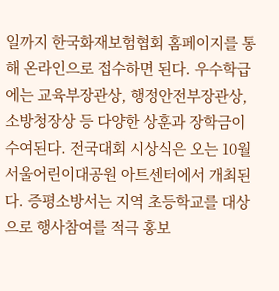일까지 한국화재보험협회 홈페이지를 통해 온라인으로 접수하면 된다. 우수학급에는 교육부장관상, 행정안전부장관상, 소방청장상 등 다양한 상훈과 장학금이 수여된다. 전국대회 시상식은 오는 10월 서울어린이대공원 아트센터에서 개최된다. 증평소방서는 지역 초등학교를 대상으로 행사참여를 적극 홍보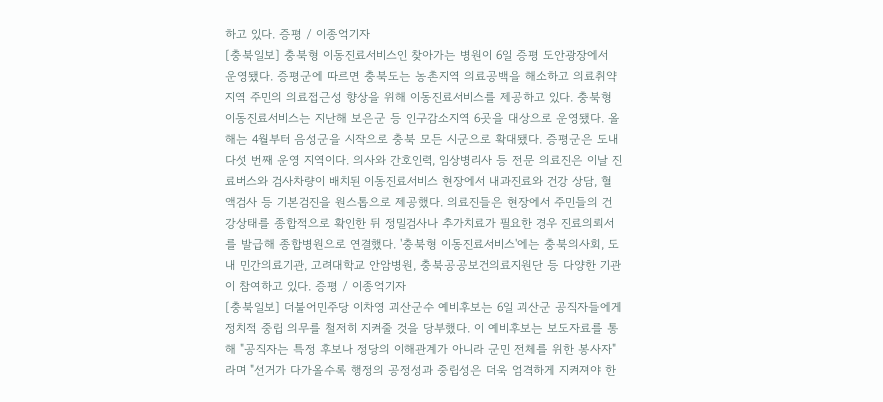하고 있다. 증평 / 이종억기자
[충북일보] 충북형 이동진료서비스인 찾아가는 병원이 6일 증평 도안광장에서 운영됐다. 증평군에 따르면 충북도는 농촌지역 의료공백을 해소하고 의료취약지역 주민의 의료접근성 향상을 위해 이동진료서비스를 제공하고 있다. 충북형 이동진료서비스는 지난해 보은군 등 인구감소지역 6곳을 대상으로 운영됐다. 올해는 4월부터 음성군을 시작으로 충북 모든 시군으로 확대됐다. 증평군은 도내 다섯 번째 운영 지역이다. 의사와 간호인력, 임상병리사 등 전문 의료진은 이날 진료버스와 검사차량이 배치된 이동진료서비스 현장에서 내과진료와 건강 상담, 혈액검사 등 기본검진을 원스톱으로 제공했다. 의료진들은 현장에서 주민들의 건강상태를 종합적으로 확인한 뒤 정밀검사나 추가치료가 필요한 경우 진료의뢰서를 발급해 종합병원으로 연결했다. '충북형 이동진료서비스'에는 충북의사회, 도내 민간의료기관, 고려대학교 안암병원, 충북공공보건의료지원단 등 다양한 기관이 참여하고 있다. 증평 / 이종억기자
[충북일보] 더불어민주당 이차영 괴산군수 예비후보는 6일 괴산군 공직자들에게 정치적 중립 의무를 철저히 지켜줄 것을 당부했다. 이 예비후보는 보도자료를 통해 "공직자는 특정 후보나 정당의 이해관계가 아니라 군민 전체를 위한 봉사자"라며 "선거가 다가올수록 행정의 공정성과 중립성은 더욱 엄격하게 지켜져야 한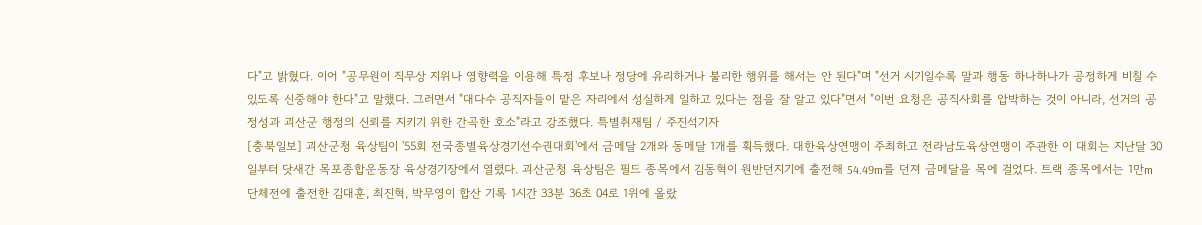다"고 밝혔다. 이어 "공무원이 직무상 지위나 영향력을 이용해 특정 후보나 정당에 유리하거나 불리한 행위를 해서는 안 된다"며 "선거 시기일수록 말과 행동 하나하나가 공정하게 비칠 수 있도록 신중해야 한다"고 말했다. 그러면서 "대다수 공직자들이 맡은 자리에서 성실하게 일하고 있다는 점을 잘 알고 있다"면서 "이번 요청은 공직사회를 압박하는 것이 아니라, 선거의 공정성과 괴산군 행정의 신뢰를 지키기 위한 간곡한 호소"라고 강조했다. 특별취재팀 / 주진석기자
[충북일보] 괴산군청 육상팀이 '55회 전국종별육상경기선수권대회'에서 금메달 2개와 동메달 1개를 획득했다. 대한육상연맹이 주최하고 전라남도육상연맹이 주관한 이 대회는 지난달 30일부터 닷새간 목포종합운동장 육상경기장에서 열렸다. 괴산군청 육상팀은 필드 종목에서 김동혁이 원반던지기에 출전해 54.49m를 던져 금메달을 목에 걸었다. 트랙 종목에서는 1만m 단체전에 출전한 김대훈, 최진혁, 박무영이 합산 기록 1시간 33분 36초 04로 1위에 올랐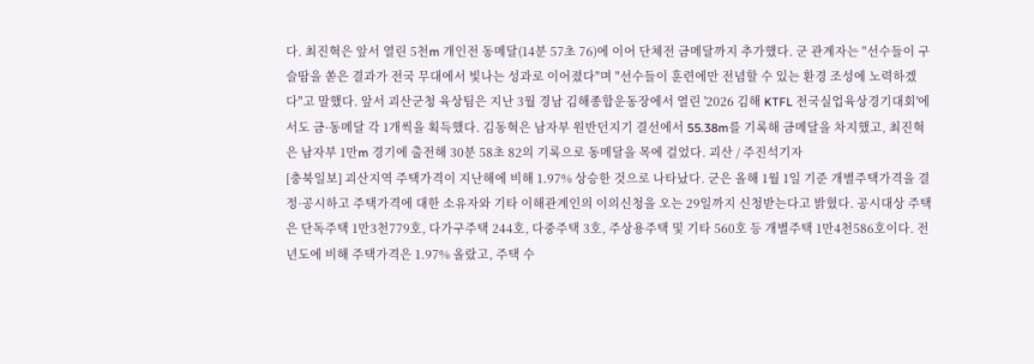다. 최진혁은 앞서 열린 5천m 개인전 동메달(14분 57초 76)에 이어 단체전 금메달까지 추가했다. 군 관계자는 "선수들이 구슬땀을 쏟은 결과가 전국 무대에서 빛나는 성과로 이어졌다"며 "선수들이 훈련에만 전념할 수 있는 환경 조성에 노력하겠다"고 말했다. 앞서 괴산군청 육상팀은 지난 3월 경남 김해종합운동장에서 열린 '2026 김해 KTFL 전국실업육상경기대회'에서도 금·동메달 각 1개씩을 획득했다. 김동혁은 남자부 원반던지기 결선에서 55.38m를 기록해 금메달을 차지했고, 최진혁은 남자부 1만m 경기에 출전해 30분 58초 82의 기록으로 동메달을 목에 걸었다. 괴산 / 주진석기자
[충북일보] 괴산지역 주택가격이 지난해에 비해 1.97% 상승한 것으로 나타났다. 군은 올해 1월 1일 기준 개별주택가격을 결정·공시하고 주택가격에 대한 소유자와 기타 이해관계인의 이의신청을 오는 29일까지 신청받는다고 밝혔다. 공시대상 주택은 단독주택 1만3천779호, 다가구주택 244호, 다중주택 3호, 주상용주택 및 기타 560호 등 개별주택 1만4천586호이다. 전년도에 비해 주택가격은 1.97% 올랐고, 주택 수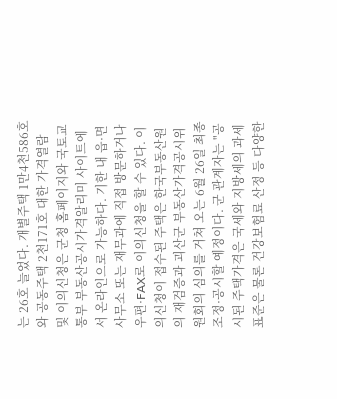는 26호 늘었다. 개별주택 1만4천586호와 공동주택 2천171호 대한 가격열람 및 이의신청은 군청 홈페이지와 국토교통부 부동산공시가격알리미 사이트에서 온라인으로 가능하다. 기한 내 읍·면사무소 또는 재무과에 직접 방문하거나 우편·FAX로 이의신청을 할 수 있다. 이의신청이 접수된 주택은 한국부동산원의 재검증과 괴산군 부동산가격공시위원회의 심의를 거쳐 오는 6월 26일 최종 조정·공시할 예정이다. 군 관계자는 "공시된 주택가격은 국세와 지방세의 과세표준은 물론 건강보험료 산정 등 다양한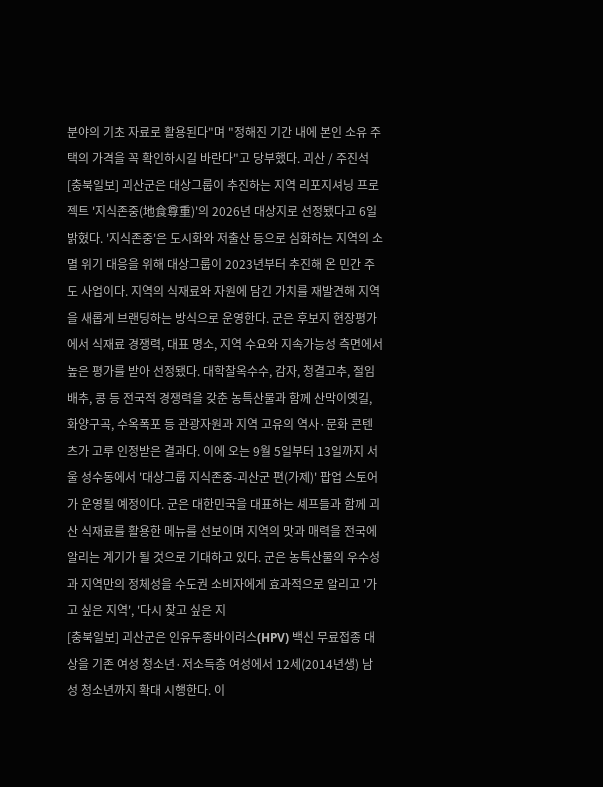분야의 기초 자료로 활용된다"며 "정해진 기간 내에 본인 소유 주택의 가격을 꼭 확인하시길 바란다"고 당부했다. 괴산 / 주진석
[충북일보] 괴산군은 대상그룹이 추진하는 지역 리포지셔닝 프로젝트 '지식존중(地食尊重)'의 2026년 대상지로 선정됐다고 6일 밝혔다. '지식존중'은 도시화와 저출산 등으로 심화하는 지역의 소멸 위기 대응을 위해 대상그룹이 2023년부터 추진해 온 민간 주도 사업이다. 지역의 식재료와 자원에 담긴 가치를 재발견해 지역을 새롭게 브랜딩하는 방식으로 운영한다. 군은 후보지 현장평가에서 식재료 경쟁력, 대표 명소, 지역 수요와 지속가능성 측면에서 높은 평가를 받아 선정됐다. 대학찰옥수수, 감자, 청결고추, 절임배추, 콩 등 전국적 경쟁력을 갖춘 농특산물과 함께 산막이옛길, 화양구곡, 수옥폭포 등 관광자원과 지역 고유의 역사·문화 콘텐츠가 고루 인정받은 결과다. 이에 오는 9월 5일부터 13일까지 서울 성수동에서 '대상그룹 지식존중-괴산군 편(가제)' 팝업 스토어가 운영될 예정이다. 군은 대한민국을 대표하는 셰프들과 함께 괴산 식재료를 활용한 메뉴를 선보이며 지역의 맛과 매력을 전국에 알리는 계기가 될 것으로 기대하고 있다. 군은 농특산물의 우수성과 지역만의 정체성을 수도권 소비자에게 효과적으로 알리고 '가고 싶은 지역', '다시 찾고 싶은 지
[충북일보] 괴산군은 인유두종바이러스(HPV) 백신 무료접종 대상을 기존 여성 청소년·저소득층 여성에서 12세(2014년생) 남성 청소년까지 확대 시행한다. 이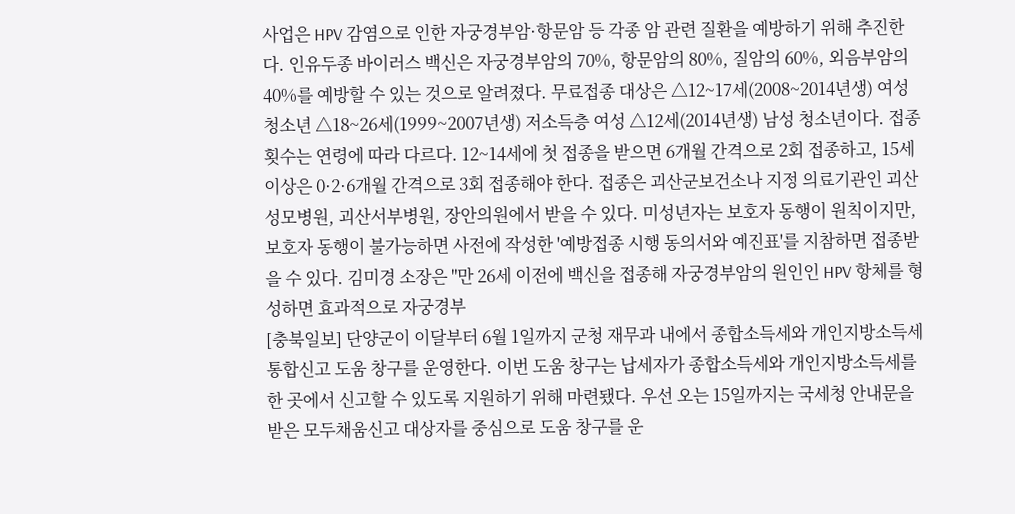사업은 HPV 감염으로 인한 자궁경부암·항문암 등 각종 암 관련 질환을 예방하기 위해 추진한다. 인유두종 바이러스 백신은 자궁경부암의 70%, 항문암의 80%, 질암의 60%, 외음부암의 40%를 예방할 수 있는 것으로 알려졌다. 무료접종 대상은 △12~17세(2008~2014년생) 여성 청소년 △18~26세(1999~2007년생) 저소득층 여성 △12세(2014년생) 남성 청소년이다. 접종 횟수는 연령에 따라 다르다. 12~14세에 첫 접종을 받으면 6개월 간격으로 2회 접종하고, 15세 이상은 0·2·6개월 간격으로 3회 접종해야 한다. 접종은 괴산군보건소나 지정 의료기관인 괴산성모병원, 괴산서부병원, 장안의원에서 받을 수 있다. 미성년자는 보호자 동행이 원칙이지만, 보호자 동행이 불가능하면 사전에 작성한 '예방접종 시행 동의서와 예진표'를 지참하면 접종받을 수 있다. 김미경 소장은 "만 26세 이전에 백신을 접종해 자궁경부암의 원인인 HPV 항체를 형성하면 효과적으로 자궁경부
[충북일보] 단양군이 이달부터 6월 1일까지 군청 재무과 내에서 종합소득세와 개인지방소득세 통합신고 도움 창구를 운영한다. 이번 도움 창구는 납세자가 종합소득세와 개인지방소득세를 한 곳에서 신고할 수 있도록 지원하기 위해 마련됐다. 우선 오는 15일까지는 국세청 안내문을 받은 모두채움신고 대상자를 중심으로 도움 창구를 운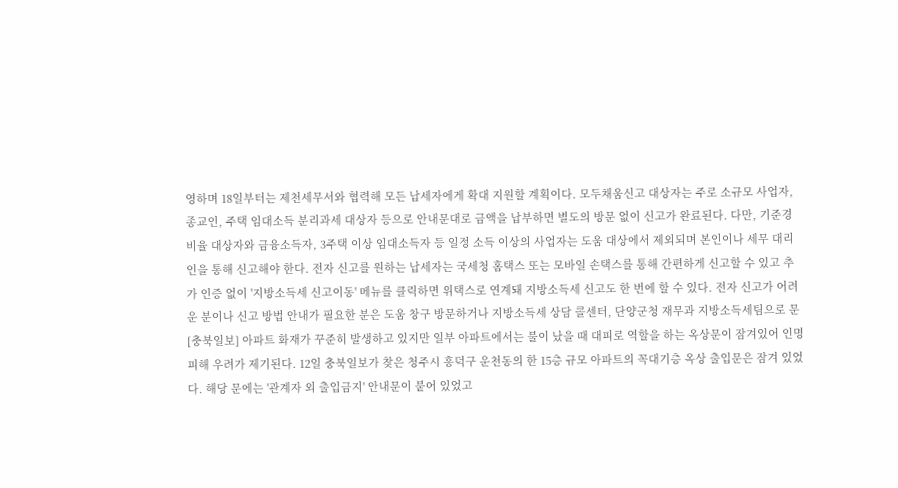영하며 18일부터는 제천세무서와 협력해 모든 납세자에게 확대 지원할 계획이다. 모두채움신고 대상자는 주로 소규모 사업자, 종교인, 주택 임대소득 분리과세 대상자 등으로 안내문대로 금액을 납부하면 별도의 방문 없이 신고가 완료된다. 다만, 기준경비율 대상자와 금융소득자, 3주택 이상 임대소득자 등 일정 소득 이상의 사업자는 도움 대상에서 제외되며 본인이나 세무 대리인을 통해 신고해야 한다. 전자 신고를 원하는 납세자는 국세청 홈택스 또는 모바일 손택스를 통해 간편하게 신고할 수 있고 추가 인증 없이 '지방소득세 신고이동' 메뉴를 클릭하면 위택스로 연계돼 지방소득세 신고도 한 번에 할 수 있다. 전자 신고가 어려운 분이나 신고 방법 안내가 필요한 분은 도움 창구 방문하거나 지방소득세 상담 콜센터, 단양군청 재무과 지방소득세팀으로 문
[충북일보] 아파트 화재가 꾸준히 발생하고 있지만 일부 아파트에서는 불이 났을 때 대피로 역할을 하는 옥상문이 잠겨있어 인명피해 우려가 제기된다. 12일 충북일보가 찾은 청주시 흥덕구 운천동의 한 15층 규모 아파트의 꼭대기층 옥상 출입문은 잠겨 있었다. 해당 문에는 '관계자 외 출입금지' 안내문이 붙어 있었고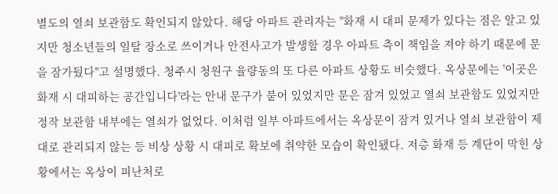별도의 열쇠 보관함도 확인되지 않았다. 해당 아파트 관리자는 "화재 시 대피 문제가 있다는 점은 알고 있지만 청소년들의 일탈 장소로 쓰이거나 안전사고가 발생할 경우 아파트 측이 책임을 져야 하기 때문에 문을 잠가뒀다"고 설명했다. 청주시 청원구 율량동의 또 다른 아파트 상황도 비슷했다. 옥상문에는 '이곳은 화재 시 대피하는 공간입니다'라는 안내 문구가 붙어 있었지만 문은 잠겨 있었고 열쇠 보관함도 있었지만 정작 보관함 내부에는 열쇠가 없었다. 이처럼 일부 아파트에서는 옥상문이 잠겨 있거나 열쇠 보관함이 제대로 관리되지 않는 등 비상 상황 시 대피로 확보에 취약한 모습이 확인됐다. 저층 화재 등 계단이 막힌 상황에서는 옥상이 피난처로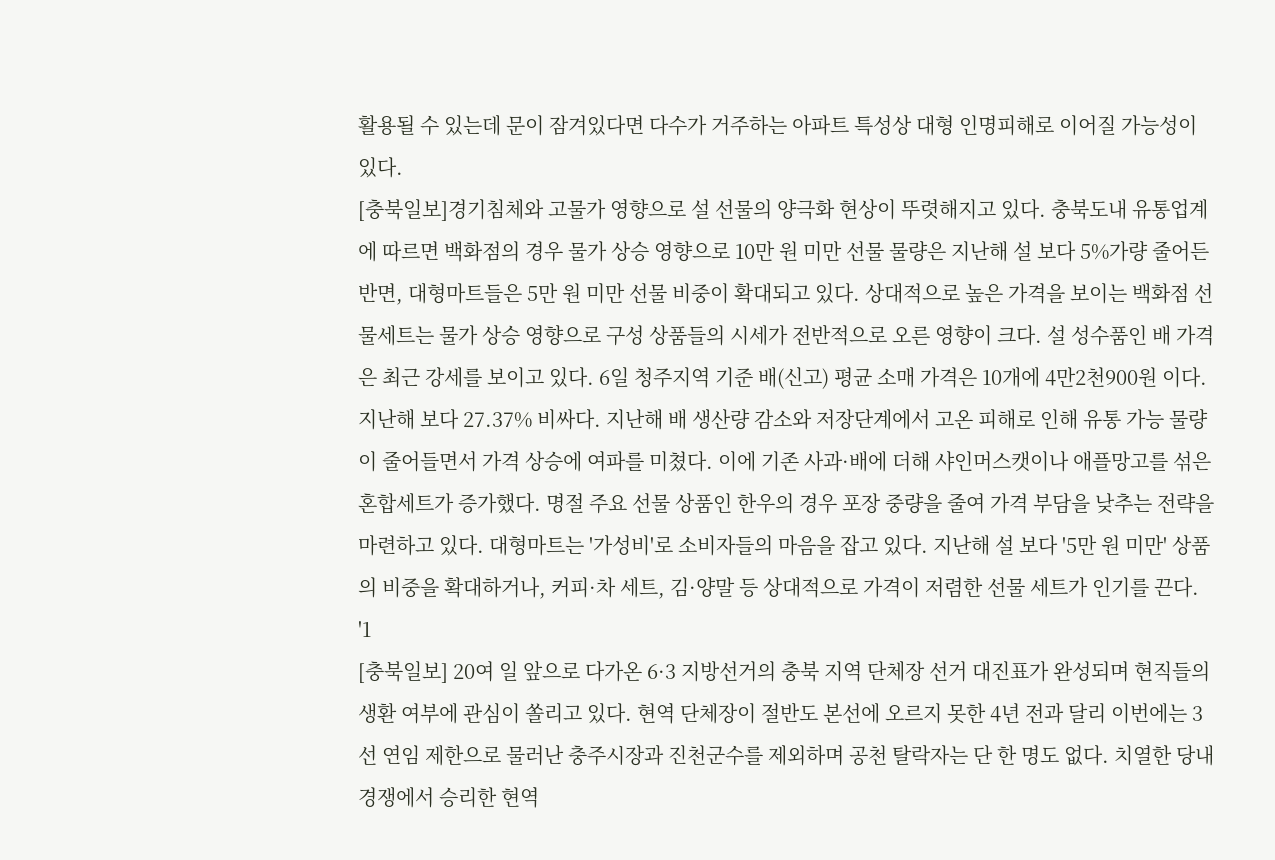활용될 수 있는데 문이 잠겨있다면 다수가 거주하는 아파트 특성상 대형 인명피해로 이어질 가능성이 있다.
[충북일보]경기침체와 고물가 영향으로 설 선물의 양극화 현상이 뚜렷해지고 있다. 충북도내 유통업계에 따르면 백화점의 경우 물가 상승 영향으로 10만 원 미만 선물 물량은 지난해 설 보다 5%가량 줄어든 반면, 대형마트들은 5만 원 미만 선물 비중이 확대되고 있다. 상대적으로 높은 가격을 보이는 백화점 선물세트는 물가 상승 영향으로 구성 상품들의 시세가 전반적으로 오른 영향이 크다. 설 성수품인 배 가격은 최근 강세를 보이고 있다. 6일 청주지역 기준 배(신고) 평균 소매 가격은 10개에 4만2천900원 이다. 지난해 보다 27.37% 비싸다. 지난해 배 생산량 감소와 저장단계에서 고온 피해로 인해 유통 가능 물량이 줄어들면서 가격 상승에 여파를 미쳤다. 이에 기존 사과·배에 더해 샤인머스캣이나 애플망고를 섞은 혼합세트가 증가했다. 명절 주요 선물 상품인 한우의 경우 포장 중량을 줄여 가격 부담을 낮추는 전략을 마련하고 있다. 대형마트는 '가성비'로 소비자들의 마음을 잡고 있다. 지난해 설 보다 '5만 원 미만' 상품의 비중을 확대하거나, 커피·차 세트, 김·양말 등 상대적으로 가격이 저렴한 선물 세트가 인기를 끈다. '1
[충북일보] 20여 일 앞으로 다가온 6·3 지방선거의 충북 지역 단체장 선거 대진표가 완성되며 현직들의 생환 여부에 관심이 쏠리고 있다. 현역 단체장이 절반도 본선에 오르지 못한 4년 전과 달리 이번에는 3선 연임 제한으로 물러난 충주시장과 진천군수를 제외하며 공천 탈락자는 단 한 명도 없다. 치열한 당내 경쟁에서 승리한 현역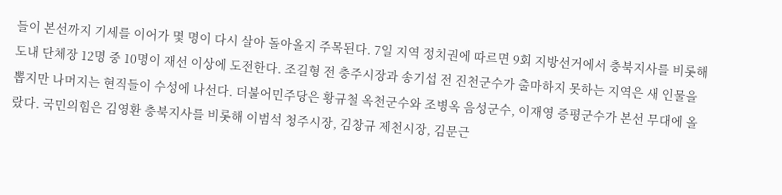들이 본선까지 기세를 이어가 몇 명이 다시 살아 돌아올지 주목된다. 7일 지역 정치권에 따르면 9회 지방선거에서 충북지사를 비롯해 도내 단체장 12명 중 10명이 재선 이상에 도전한다. 조길형 전 충주시장과 송기섭 전 진천군수가 출마하지 못하는 지역은 새 인물을 뽑지만 나머지는 현직들이 수성에 나선다. 더불어민주당은 황규철 옥천군수와 조병옥 음성군수, 이재영 증평군수가 본선 무대에 올랐다. 국민의힘은 김영환 충북지사를 비롯해 이범석 청주시장, 김창규 제천시장, 김문근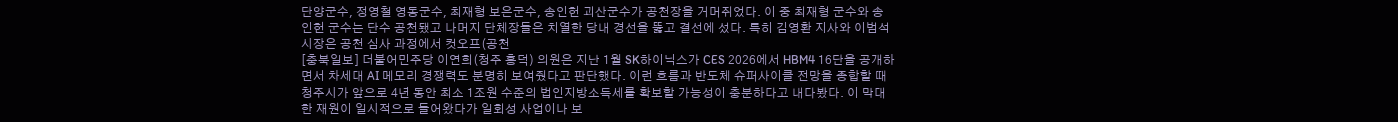단양군수, 정영철 영동군수, 최재형 보은군수, 송인헌 괴산군수가 공천장을 거머쥐었다. 이 중 최재형 군수와 송인헌 군수는 단수 공천됐고 나머지 단체장들은 치열한 당내 경선을 뚫고 결선에 섰다. 특히 김영환 지사와 이범석 시장은 공천 심사 과정에서 컷오프(공천
[충북일보] 더불어민주당 이연희(청주 흥덕) 의원은 지난 1월 SK하이닉스가 CES 2026에서 HBM4 16단을 공개하면서 차세대 AI 메모리 경쟁력도 분명히 보여줬다고 판단했다. 이런 흐름과 반도체 슈퍼사이클 전망을 종합할 때 청주시가 앞으로 4년 동안 최소 1조원 수준의 법인지방소득세를 확보할 가능성이 충분하다고 내다봤다. 이 막대한 재원이 일시적으로 들어왔다가 일회성 사업이나 보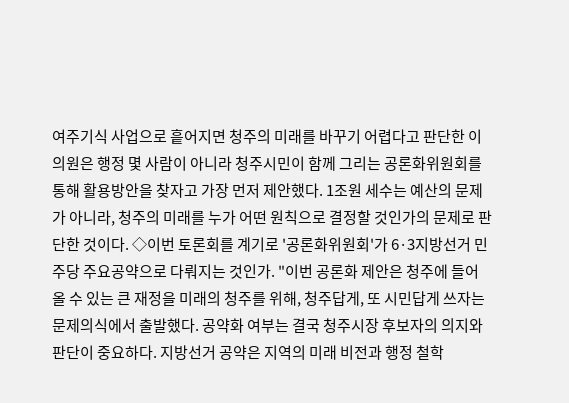여주기식 사업으로 흩어지면 청주의 미래를 바꾸기 어렵다고 판단한 이 의원은 행정 몇 사람이 아니라 청주시민이 함께 그리는 공론화위원회를 통해 활용방안을 찾자고 가장 먼저 제안했다. 1조원 세수는 예산의 문제가 아니라, 청주의 미래를 누가 어떤 원칙으로 결정할 것인가의 문제로 판단한 것이다. ◇이번 토론회를 계기로 '공론화위원회'가 6·3지방선거 민주당 주요공약으로 다뤄지는 것인가. "이번 공론화 제안은 청주에 들어올 수 있는 큰 재정을 미래의 청주를 위해, 청주답게, 또 시민답게 쓰자는 문제의식에서 출발했다. 공약화 여부는 결국 청주시장 후보자의 의지와 판단이 중요하다. 지방선거 공약은 지역의 미래 비전과 행정 철학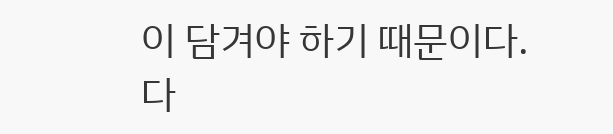이 담겨야 하기 때문이다. 다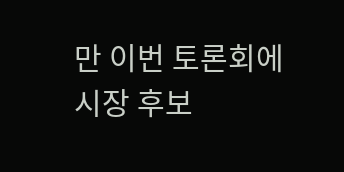만 이번 토론회에 시장 후보